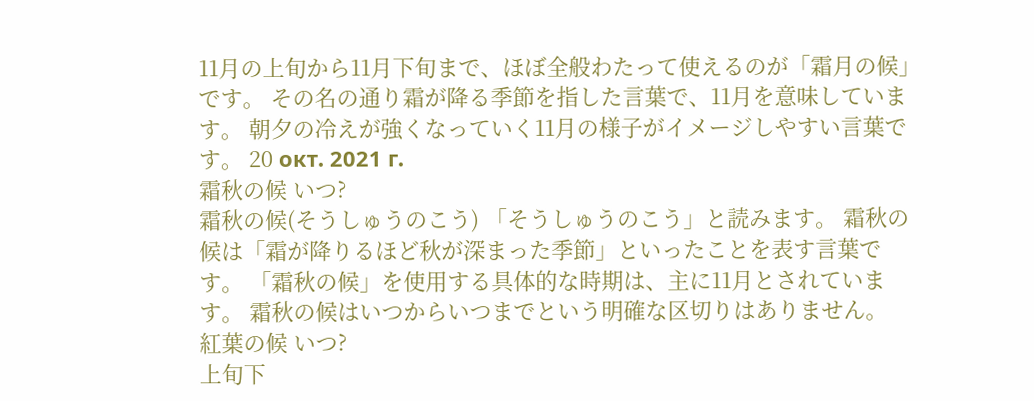11月の上旬から11月下旬まで、ほぼ全般わたって使えるのが「霜月の候」です。 その名の通り霜が降る季節を指した言葉で、11月を意味しています。 朝夕の冷えが強くなっていく11月の様子がイメージしやすい言葉です。 20 окт. 2021 г.
霜秋の候 いつ?
霜秋の候(そうしゅうのこう) 「そうしゅうのこう」と読みます。 霜秋の候は「霜が降りるほど秋が深まった季節」といったことを表す言葉です。 「霜秋の候」を使用する具体的な時期は、主に11月とされています。 霜秋の候はいつからいつまでという明確な区切りはありません。
紅葉の候 いつ?
上旬下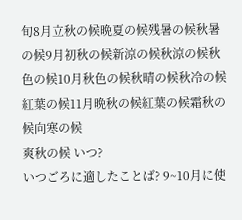旬8月立秋の候晩夏の候残暑の候秋暑の候9月初秋の候新涼の候秋涼の候秋色の候10月秋色の候秋晴の候秋冷の候紅葉の候11月晩秋の候紅葉の候霜秋の候向寒の候
爽秋の候 いつ?
いつごろに適したことば? 9~10月に使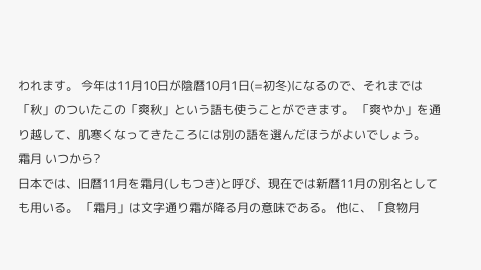われます。 今年は11月10日が陰暦10月1日(=初冬)になるので、それまでは「秋」のついたこの「爽秋」という語も使うことができます。 「爽やか」を通り越して、肌寒くなってきたころには別の語を選んだほうがよいでしょう。
霜月 いつから?
日本では、旧暦11月を霜月(しもつき)と呼び、現在では新暦11月の別名としても用いる。 「霜月」は文字通り霜が降る月の意味である。 他に、「食物月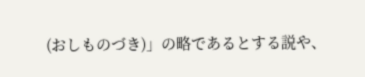(おしものづき)」の略であるとする説や、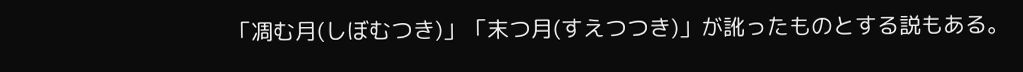「凋む月(しぼむつき)」「末つ月(すえつつき)」が訛ったものとする説もある。